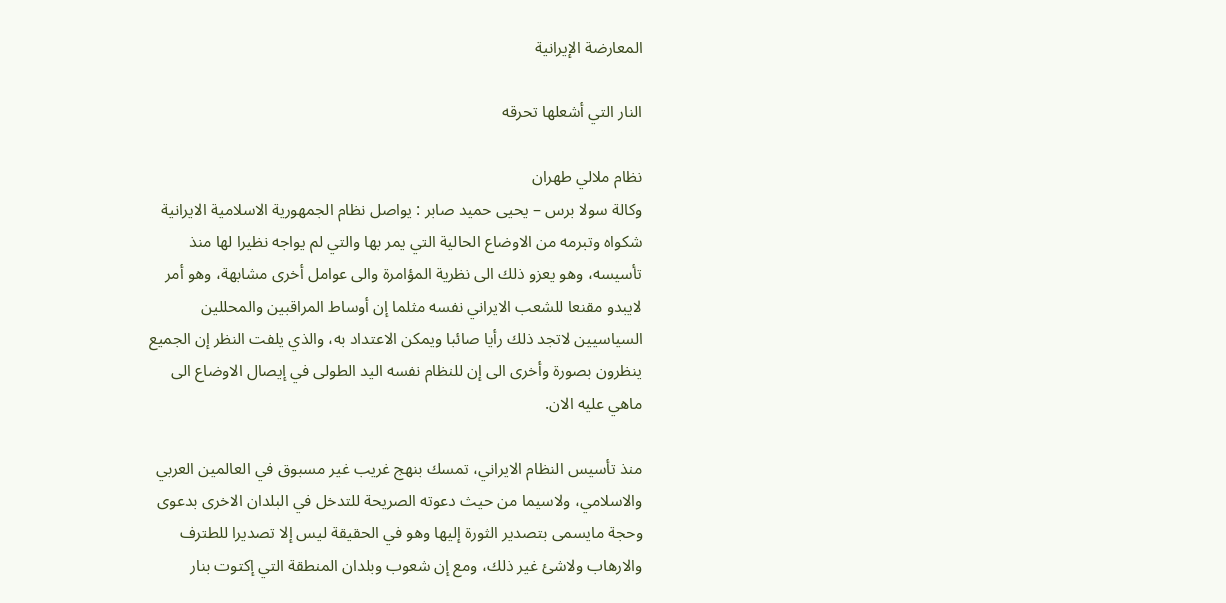المعارضة الإيرانية

النار التي أشعلها تحرقه

نظام ملالي طهران
وكالة سولا برس – يحيى حميد صابر : يواصل نظام الجمهورية الاسلامية الايرانية شکواه وتبرمه من الاوضاع الحالية التي يمر بها والتي لم يواجه نظيرا لها منذ تأسيسه، وهو يعزو ذلك الى نظرية المؤامرة والى عوامل أخرى مشابهة، وهو أمر لايبدو مقنعا للشعب الايراني نفسه مثلما إن أوساط المراقبين والمحللين السياسيين لاتجد ذلك رأيا صائبا ويمکن الاعتداد به، والذي يلفت النظر إن الجميع ينظرون بصورة وأخرى الى إن للنظام نفسه اليد الطولى في إيصال الاوضاع الى ماهي عليه الان.

منذ تأسيس النظام الايراني، تمسك بنهج غريب غير مسبوق في العالمين العربي والاسلامي، ولاسيما من حيث دعوته الصريحة للتدخل في البلدان الاخرى بدعوى وحجة مايسمى بتصدير الثورة إليها وهو في الحقيقة ليس إلا تصديرا للطترف والارهاب ولاشئ غير ذلك، ومع إن شعوب وبلدان المنطقة التي إکتوت بنار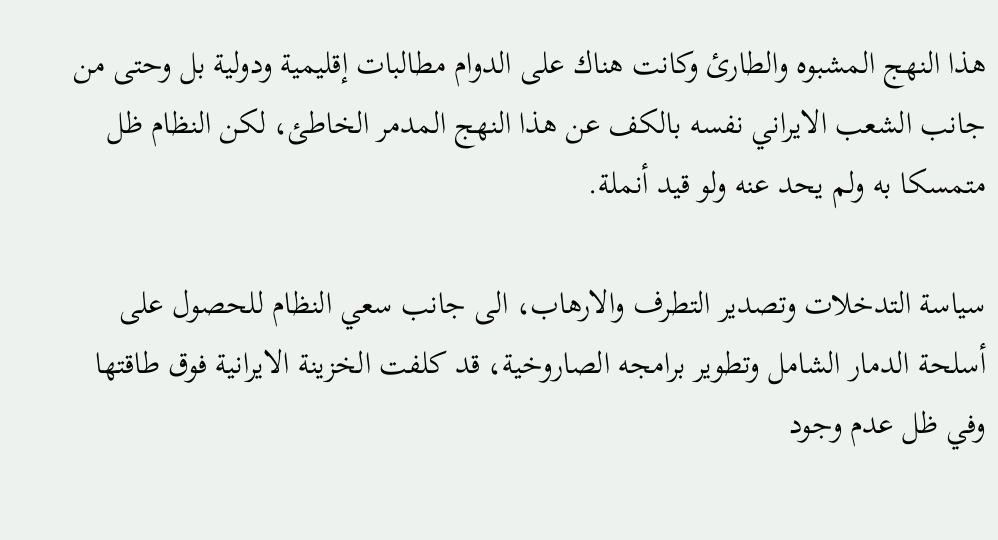هذا النهج المشبوه والطارئ وکانت هناك على الدوام مطالبات إقليمية ودولية بل وحتى من جانب الشعب الايراني نفسه بالکف عن هذا النهج المدمر الخاطئ، لکن النظام ظل متمسکا به ولم يحد عنه ولو قيد أنملة.

سياسة التدخلات وتصدير التطرف والارهاب، الى جانب سعي النظام للحصول على أسلحة الدمار الشامل وتطوير برامجه الصاروخية، قد کلفت الخزينة الايرانية فوق طاقتها وفي ظل عدم وجود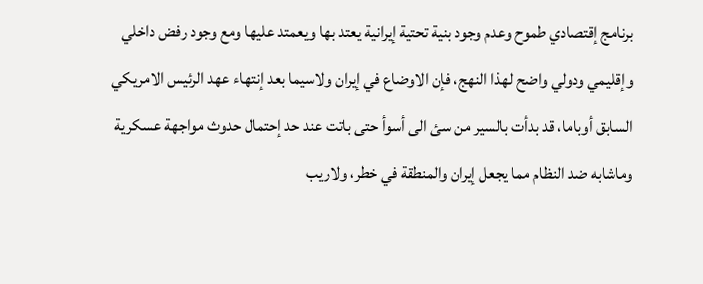برنامج إقتصادي طموح وعدم وجود بنية تحتية إيرانية يعتد بها ويعمتد عليها ومع وجود رفض داخلي وإقليمي ودولي واضح لهذا النهج، فإن الاوضاع في إيران ولاسيما بعد إنتهاء عهد الرئيس الامريکي السابق أوباما، قد بدأت بالسير من سئ الى أسوأ حتى باتت عند حد إحتمال حدوث مواجهة عسکرية وماشابه ضد النظام مما يجعل إيران والمنطقة في خطر، ولاريب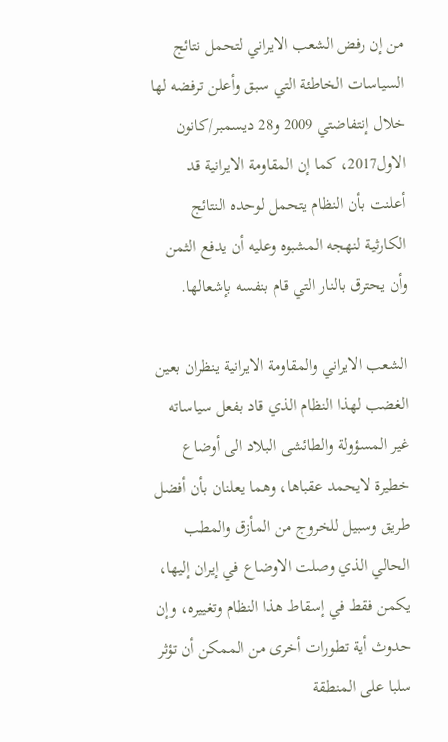من إن رفض الشعب الايراني لتحمل نتائج السياسات الخاطئة التي سبق وأعلن ترفضه لها خلال إنتفاضتي 2009 و28 ديسمبر/کانون الاول2017، کما إن المقاومة الايرانية قد أعلنت بأن النظام يتحمل لوحده النتائج الکارثية لنهجه المشبوه وعليه أن يدفع الثمن وأن يحترق بالنار التي قام بنفسه بإشعالها.

الشعب الايراني والمقاومة الايرانية ينظران بعين الغضب لهذا النظام الذي قاد بفعل سياساته غير المسؤولة والطائشى البلاد الى أوضاع خطيرة لايحمد عقباها، وهما يعلنان بأن أفضل طريق وسبيل للخروج من المأزق والمطب الحالي الذي وصلت الاوضاع في إيران إليها، يکمن فقط في إسقاط هذا النظام وتغييره، وإن حدوث أية تطورات أخرى من الممکن أن تؤثر سلبا على المنطقة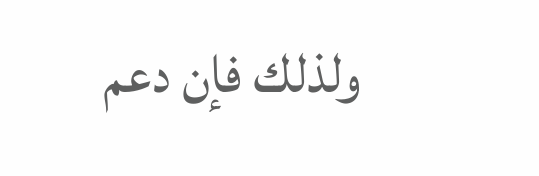ولذلك فإن دعم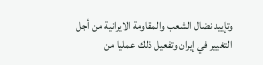وتإييد نضال الشعب والمقاومة الايرانية من أجل التغيير في إيران وتفعيل ذلك عمليا من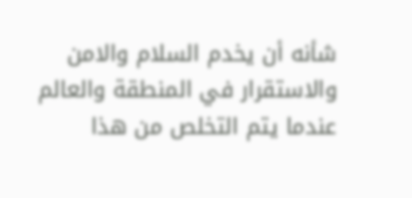شأنه أن يخدم السلام والامن والاستقرار في المنطقة والعالم عندما يتم التخلص من هذا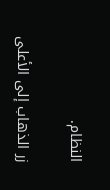النظام.

زر الذهاب إلى الأعلى